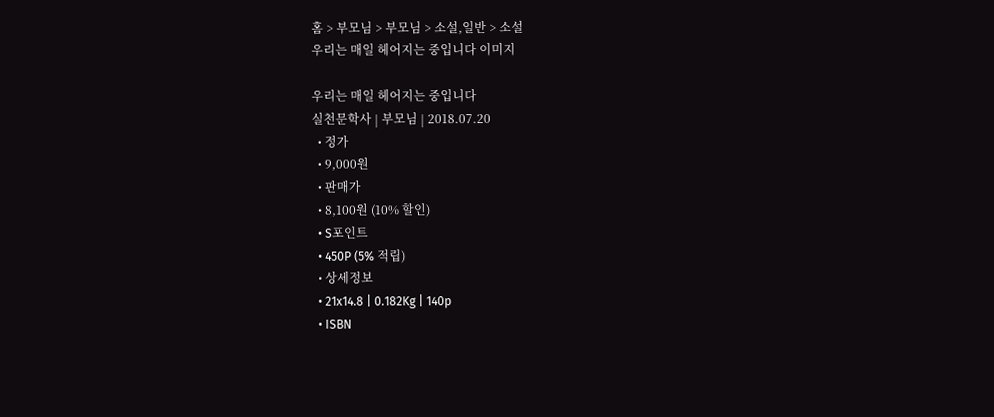홈 > 부모님 > 부모님 > 소설,일반 > 소설
우리는 매일 헤어지는 중입니다 이미지

우리는 매일 헤어지는 중입니다
실천문학사 | 부모님 | 2018.07.20
  • 정가
  • 9,000원
  • 판매가
  • 8,100원 (10% 할인)
  • S포인트
  • 450P (5% 적립)
  • 상세정보
  • 21x14.8 | 0.182Kg | 140p
  • ISBN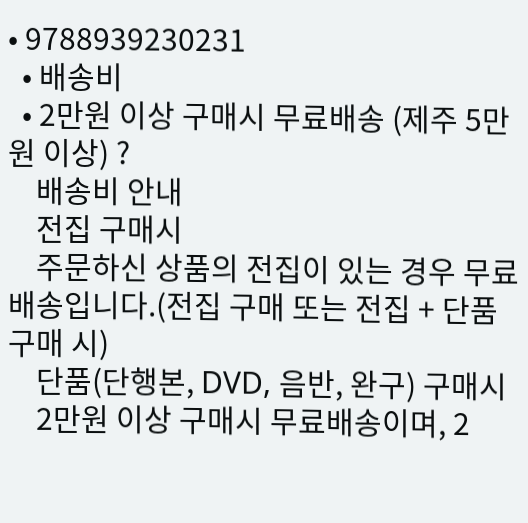• 9788939230231
  • 배송비
  • 2만원 이상 구매시 무료배송 (제주 5만원 이상) ?
    배송비 안내
    전집 구매시
    주문하신 상품의 전집이 있는 경우 무료배송입니다.(전집 구매 또는 전집 + 단품 구매 시)
    단품(단행본, DVD, 음반, 완구) 구매시
    2만원 이상 구매시 무료배송이며, 2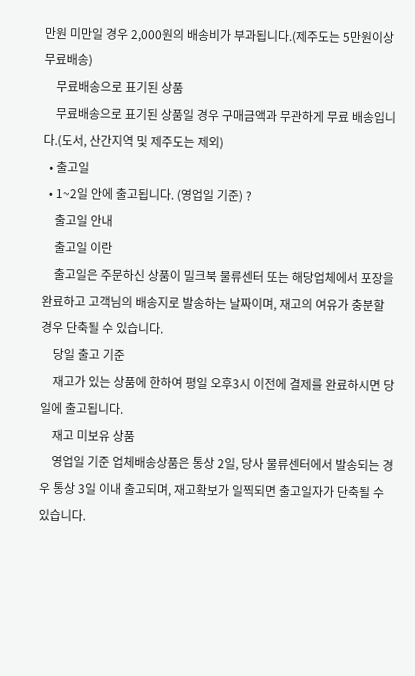만원 미만일 경우 2,000원의 배송비가 부과됩니다.(제주도는 5만원이상 무료배송)
    무료배송으로 표기된 상품
    무료배송으로 표기된 상품일 경우 구매금액과 무관하게 무료 배송입니다.(도서, 산간지역 및 제주도는 제외)
  • 출고일
  • 1~2일 안에 출고됩니다. (영업일 기준) ?
    출고일 안내
    출고일 이란
    출고일은 주문하신 상품이 밀크북 물류센터 또는 해당업체에서 포장을 완료하고 고객님의 배송지로 발송하는 날짜이며, 재고의 여유가 충분할 경우 단축될 수 있습니다.
    당일 출고 기준
    재고가 있는 상품에 한하여 평일 오후3시 이전에 결제를 완료하시면 당일에 출고됩니다.
    재고 미보유 상품
    영업일 기준 업체배송상품은 통상 2일, 당사 물류센터에서 발송되는 경우 통상 3일 이내 출고되며, 재고확보가 일찍되면 출고일자가 단축될 수 있습니다.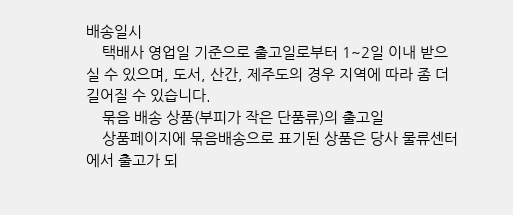배송일시
    택배사 영업일 기준으로 출고일로부터 1~2일 이내 받으실 수 있으며, 도서, 산간, 제주도의 경우 지역에 따라 좀 더 길어질 수 있습니다.
    묶음 배송 상품(부피가 작은 단품류)의 출고일
    상품페이지에 묶음배송으로 표기된 상품은 당사 물류센터에서 출고가 되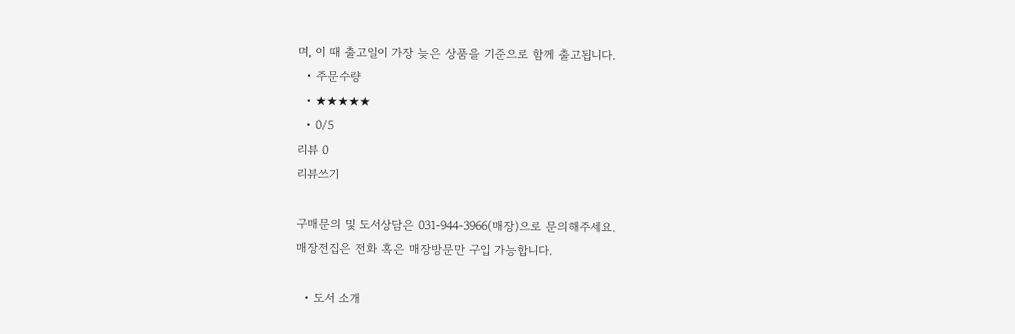며, 이 때 출고일이 가장 늦은 상품을 기준으로 함께 출고됩니다.
  • 주문수량
  • ★★★★★
  • 0/5
리뷰 0
리뷰쓰기

구매문의 및 도서상담은 031-944-3966(매장)으로 문의해주세요.
매장전집은 전화 혹은 매장방문만 구입 가능합니다.

  • 도서 소개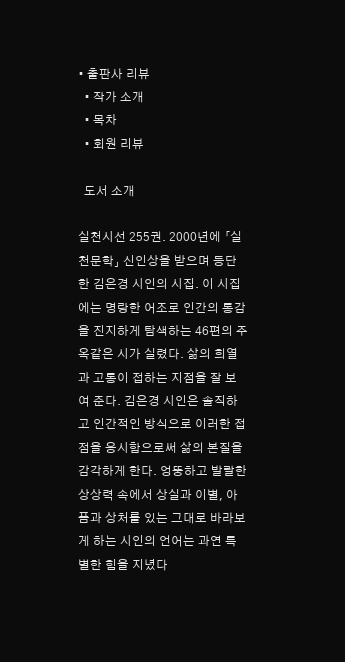• 출판사 리뷰
  • 작가 소개
  • 목차
  • 회원 리뷰

  도서 소개

실천시선 255권. 2000년에 「실천문학」 신인상을 받으며 등단한 김은경 시인의 시집. 이 시집에는 명랑한 어조로 인간의 통감을 진지하게 탐색하는 46편의 주옥같은 시가 실렸다. 삶의 희열과 고통이 접하는 지점을 잘 보여 준다. 김은경 시인은 솔직하고 인간적인 방식으로 이러한 접점을 응시함으로써 삶의 본질을 감각하게 한다. 엉뚱하고 발랄한 상상력 속에서 상실과 이별, 아픔과 상처를 있는 그대로 바라보게 하는 시인의 언어는 과연 특별한 힘을 지녔다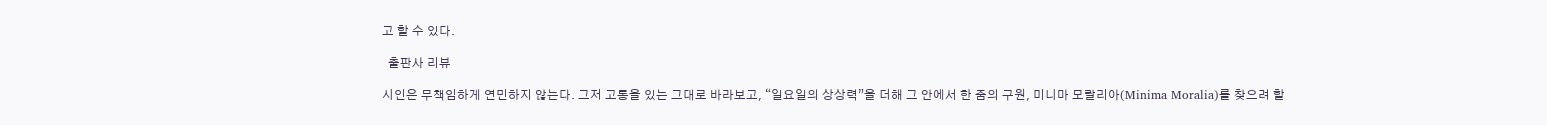고 할 수 있다.

  출판사 리뷰

시인은 무책임하게 연민하지 않는다. 그저 고통을 있는 그대로 바라보고, “일요일의 상상력”을 더해 그 안에서 한 줌의 구원, 미니마 모랄리아(Minima Moralia)를 찾으려 할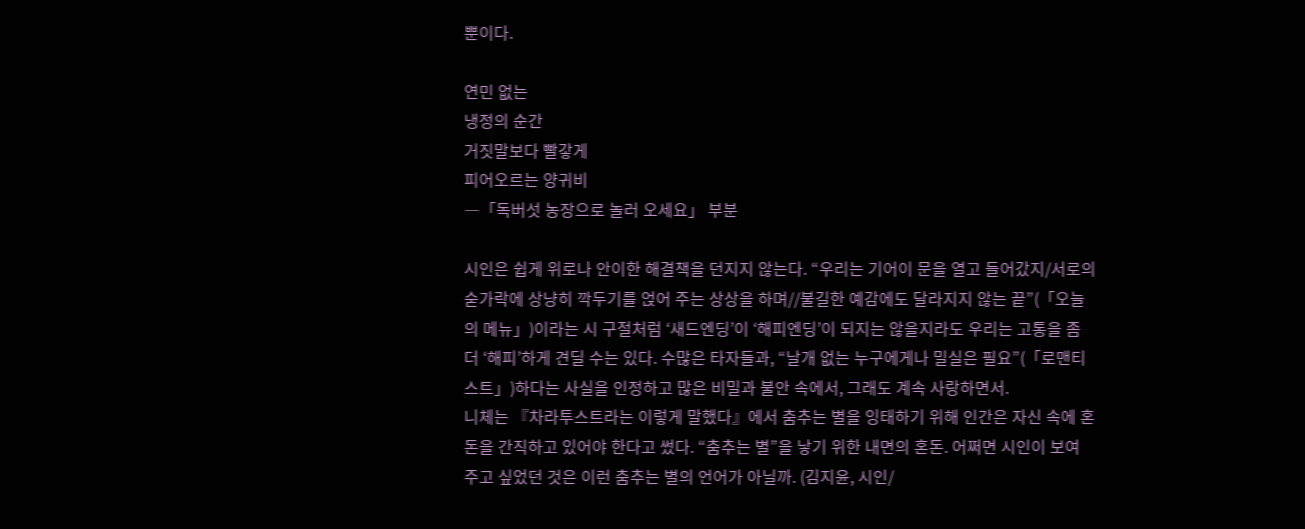뿐이다.

연민 없는
냉정의 순간
거짓말보다 빨갛게
피어오르는 양귀비
―「독버섯 농장으로 놀러 오세요」 부분

시인은 쉽게 위로나 안이한 해결책을 던지지 않는다. “우리는 기어이 문을 열고 들어갔지/서로의 숟가락에 상냥히 깍두기를 얹어 주는 상상을 하며//불길한 예감에도 달라지지 않는 끝”(「오늘의 메뉴」)이라는 시 구절처럼 ‘새드엔딩’이 ‘해피엔딩’이 되지는 않을지라도 우리는 고통을 좀 더 ‘해피’하게 견딜 수는 있다. 수많은 타자들과, “날개 없는 누구에게나 밀실은 필요”(「로맨티스트」)하다는 사실을 인정하고 많은 비밀과 불안 속에서, 그래도 계속 사랑하면서.
니체는 『차라투스트라는 이렇게 말했다』에서 춤추는 별을 잉태하기 위해 인간은 자신 속에 혼돈을 간직하고 있어야 한다고 썼다. “춤추는 별”을 낳기 위한 내면의 혼돈. 어쩌면 시인이 보여 주고 싶었던 것은 이런 춤추는 별의 언어가 아닐까. (김지윤, 시인/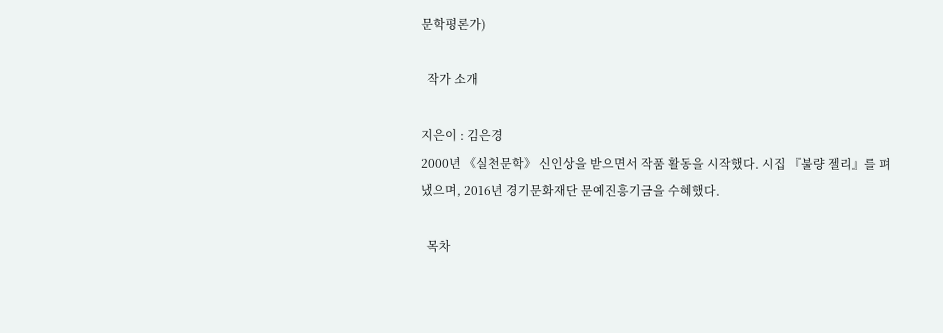문학평론가)

  작가 소개

지은이 : 김은경
2000년 《실천문학》 신인상을 받으면서 작품 활동을 시작했다. 시집 『불량 젤리』를 펴냈으며, 2016년 경기문화재단 문예진흥기금을 수혜했다.

  목차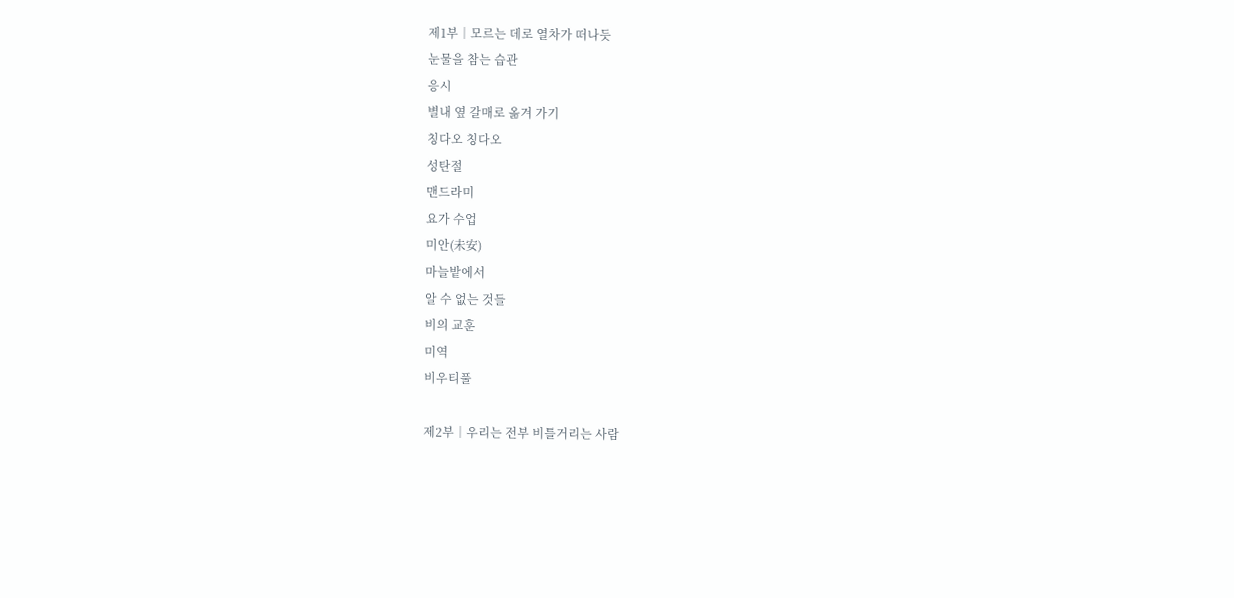제1부│모르는 데로 열차가 떠나듯
눈물을 참는 습관
응시
별내 옆 갈매로 옮겨 가기
칭다오 칭다오
성탄절
맨드라미
요가 수업
미안(未安)
마늘밭에서
알 수 없는 것들
비의 교훈
미역
비우티풀

제2부│우리는 전부 비틀거리는 사람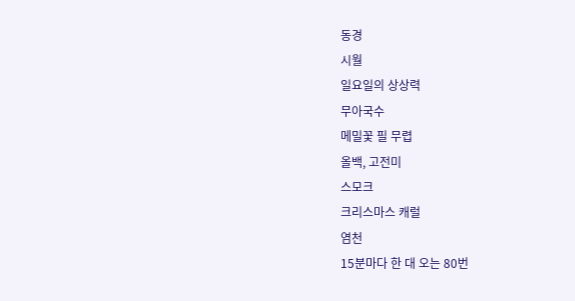동경
시월
일요일의 상상력
무아국수
메밀꽃 필 무렵
올백, 고전미
스모크
크리스마스 캐럴
염천
15분마다 한 대 오는 80번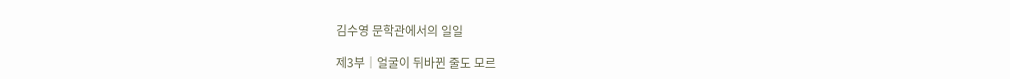김수영 문학관에서의 일일

제3부│얼굴이 뒤바뀐 줄도 모르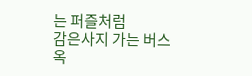는 퍼즐처럼
감은사지 가는 버스
옥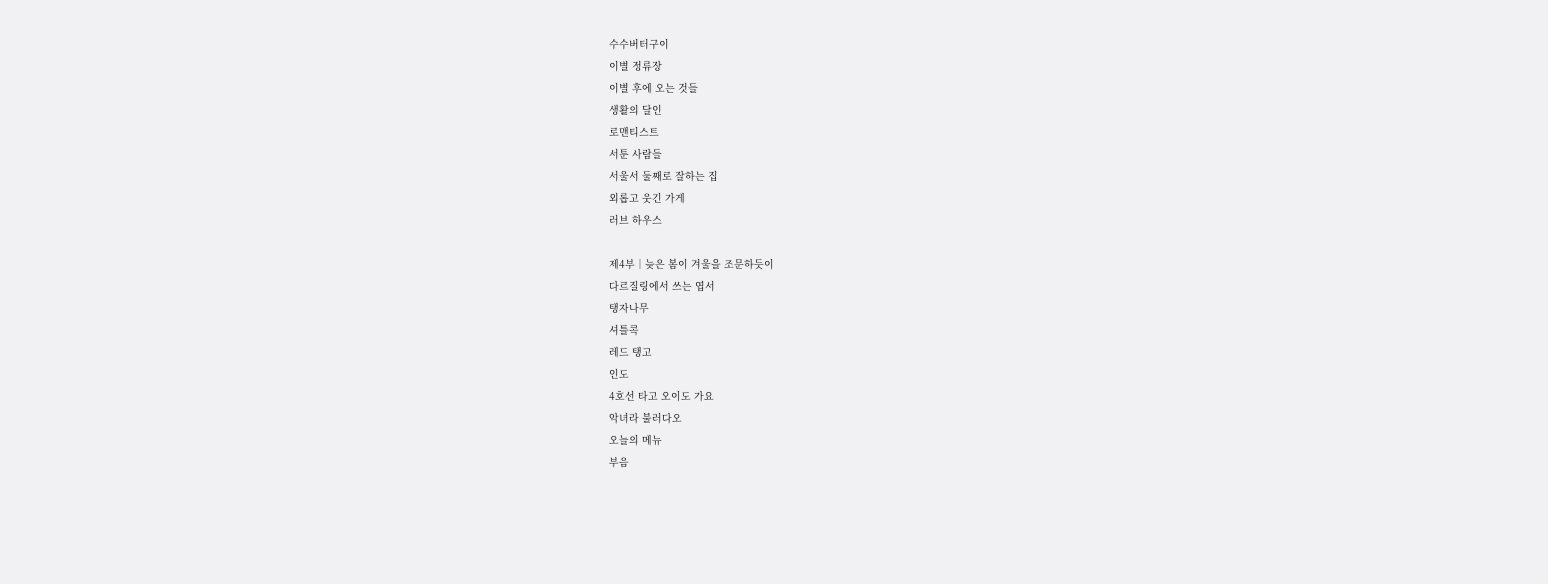수수버터구이
이별 정류장
이별 후에 오는 것들
생활의 달인
로맨티스트
서툰 사람들
서울서 둘째로 잘하는 집
외롭고 웃긴 가게
러브 하우스

제4부│늦은 봄이 겨울을 조문하듯이
다르질링에서 쓰는 엽서
탱자나무
셔틀콕
레드 탱고
인도
4호선 타고 오이도 가요
악녀라 불러다오
오늘의 메뉴
부음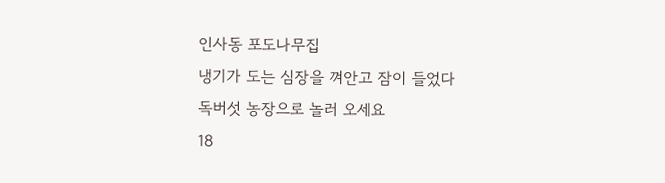인사동 포도나무집
냉기가 도는 심장을 껴안고 잠이 들었다
독버섯 농장으로 놀러 오세요
18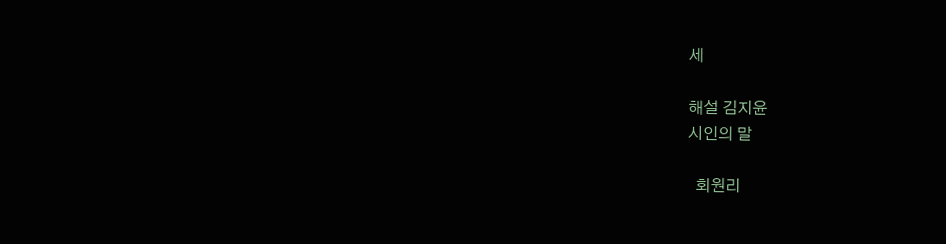세

해설 김지윤
시인의 말

  회원리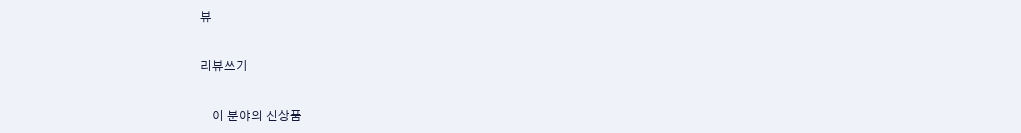뷰

리뷰쓰기

    이 분야의 신상품